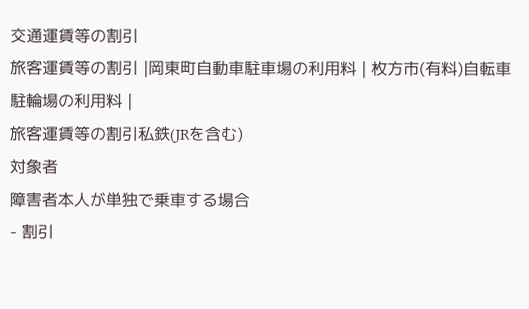交通運賃等の割引
旅客運賃等の割引 |岡東町自動車駐車場の利用料 | 枚方市(有料)自転車駐輪場の利用料 |
旅客運賃等の割引私鉄(JRを含む)
対象者
障害者本人が単独で乗車する場合
- 割引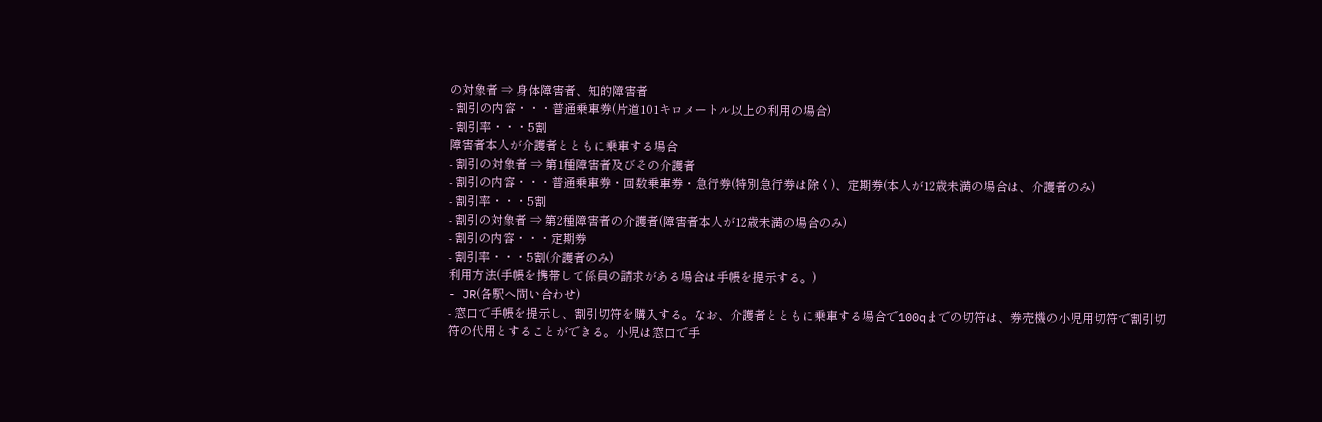の対象者 ⇒ 身体障害者、知的障害者
- 割引の内容・・・普通乗車券(片道101キロメートル以上の利用の場合)
- 割引率・・・5割
障害者本人が介護者とともに乗車する場合
- 割引の対象者 ⇒ 第1種障害者及びその介護者
- 割引の内容・・・普通乗車券・回数乗車券・急行券(特別急行券は除く)、定期券(本人が12歳未満の場合は、介護者のみ)
- 割引率・・・5割
- 割引の対象者 ⇒ 第2種障害者の介護者(障害者本人が12歳未満の場合のみ)
- 割引の内容・・・定期券
- 割引率・・・5割(介護者のみ)
利用方法(手帳を携帯して係員の請求がある場合は手帳を提示する。)
- JR(各駅へ問い合わせ)
- 窓口で手帳を提示し、割引切符を購入する。なお、介護者とともに乗車する場合で100qまでの切符は、券売機の小児用切符で割引切符の代用とすることができる。小児は窓口で手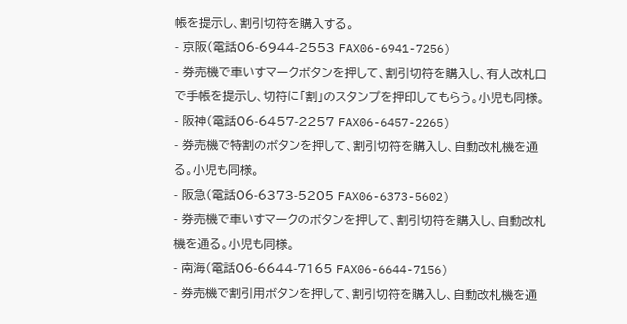帳を提示し、割引切符を購入する。
- 京阪(電話06-6944-2553 FAX06-6941-7256)
- 券売機で車いすマークボタンを押して、割引切符を購入し、有人改札口で手帳を提示し、切符に「割」のスタンプを押印してもらう。小児も同様。
- 阪神(電話06-6457-2257 FAX06-6457-2265)
- 券売機で特割のボタンを押して、割引切符を購入し、自動改札機を通る。小児も同様。
- 阪急(電話06-6373-5205 FAX06-6373-5602)
- 券売機で車いすマークのボタンを押して、割引切符を購入し、自動改札機を通る。小児も同様。
- 南海(電話06-6644-7165 FAX06-6644-7156)
- 券売機で割引用ボタンを押して、割引切符を購入し、自動改札機を通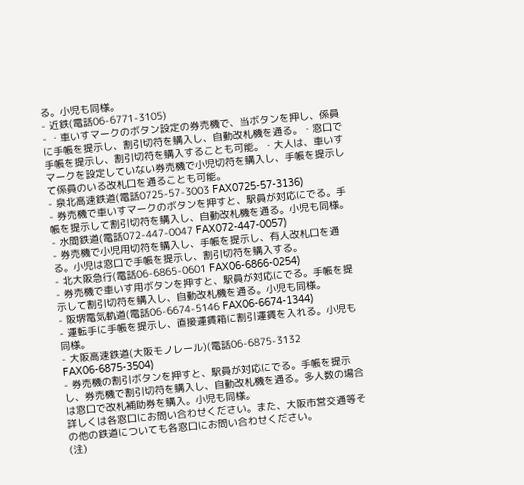る。小児も同様。
- 近鉄(電話06-6771-3105)
- ・車いすマークのボタン設定の券売機で、当ボタンを押し、係員に手帳を提示し、割引切符を購入し、自動改札機を通る。・窓口で手帳を提示し、割引切符を購入することも可能。・大人は、車いすマークを設定していない券売機で小児切符を購入し、手帳を提示して係員のいる改札口を通ることも可能。
- 泉北高速鉄道(電話0725-57-3003 FAX0725-57-3136)
- 券売機で車いすマークのボタンを押すと、駅員が対応にでる。手帳を提示して割引切符を購入し、自動改札機を通る。小児も同様。
- 水間鉄道(電話072-447-0047 FAX072-447-0057)
- 券売機で小児用切符を購入し、手帳を提示し、有人改札口を通る。小児は窓口で手帳を提示し、割引切符を購入する。
- 北大阪急行(電話06-6865-0601 FAX06-6866-0254)
- 券売機で車いす用ボタンを押すと、駅員が対応にでる。手帳を提示して割引切符を購入し、自動改札機を通る。小児も同様。
- 阪堺電気軌道(電話06-6674-5146 FAX06-6674-1344)
- 運転手に手帳を提示し、直接運賃箱に割引運賃を入れる。小児も同様。
- 大阪高速鉄道(大阪モノレール)(電話06-6875-3132 FAX06-6875-3504)
- 券売機の割引ボタンを押すと、駅員が対応にでる。手帳を提示し、券売機で割引切符を購入し、自動改札機を通る。多人数の場合は窓口で改札補助券を購入。小児も同様。
詳しくは各窓口にお問い合わせください。また、大阪市営交通等その他の鉄道についても各窓口にお問い合わせください。
(注)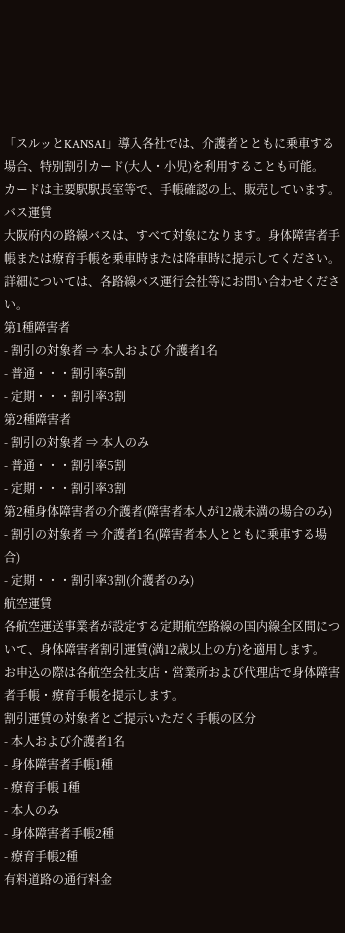「スルッとKANSAI」導入各社では、介護者とともに乗車する場合、特別割引カード(大人・小児)を利用することも可能。
カードは主要駅駅長室等で、手帳確認の上、販売しています。
バス運賃
大阪府内の路線バスは、すべて対象になります。身体障害者手帳または療育手帳を乗車時または降車時に提示してください。 詳細については、各路線バス運行会社等にお問い合わせください。
第1種障害者
- 割引の対象者 ⇒ 本人および 介護者1名
- 普通・・・割引率5割
- 定期・・・割引率3割
第2種障害者
- 割引の対象者 ⇒ 本人のみ
- 普通・・・割引率5割
- 定期・・・割引率3割
第2種身体障害者の介護者(障害者本人が12歳未満の場合のみ)
- 割引の対象者 ⇒ 介護者1名(障害者本人とともに乗車する場合)
- 定期・・・割引率3割(介護者のみ)
航空運賃
各航空運送事業者が設定する定期航空路線の国内線全区間について、身体障害者割引運賃(満12歳以上の方)を適用します。
お申込の際は各航空会社支店・営業所および代理店で身体障害者手帳・療育手帳を提示します。
割引運賃の対象者とご提示いただく手帳の区分
- 本人および介護者1名
- 身体障害者手帳1種
- 療育手帳 1種
- 本人のみ
- 身体障害者手帳2種
- 療育手帳2種
有料道路の通行料金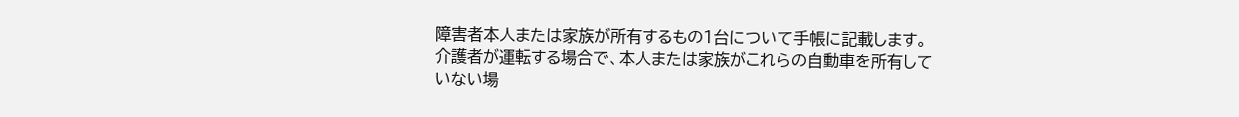障害者本人または家族が所有するもの1台について手帳に記載します。介護者が運転する場合で、本人または家族がこれらの自動車を所有していない場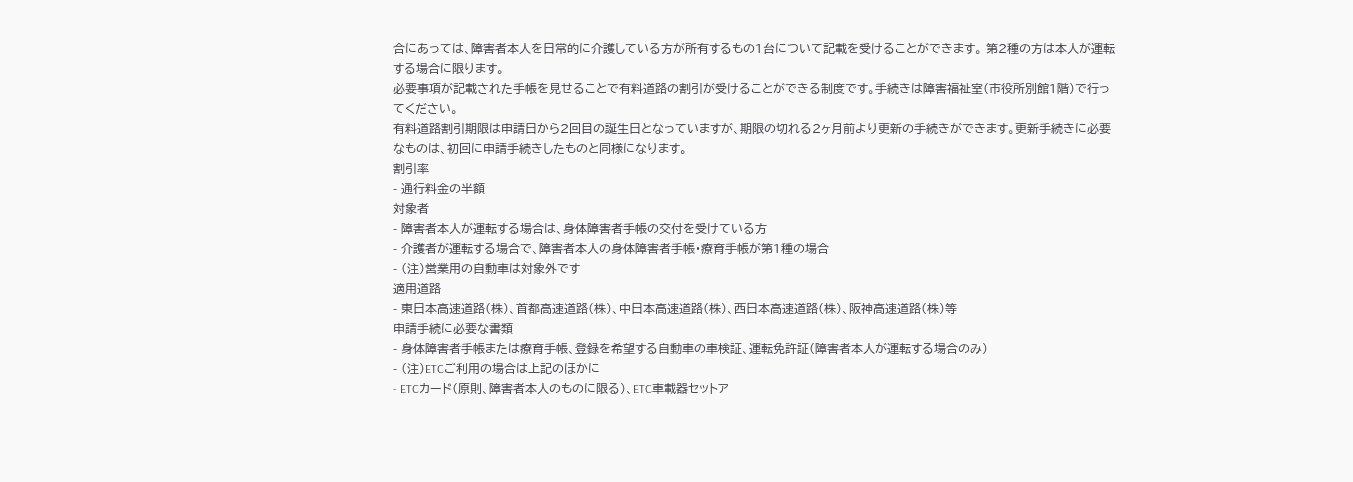合にあっては、障害者本人を日常的に介護している方が所有するもの1台について記載を受けることができます。 第2種の方は本人が運転する場合に限ります。
必要事項が記載された手帳を見せることで有料道路の割引が受けることができる制度です。手続きは障害福祉室(市役所別館1階)で行ってください。
有料道路割引期限は申請日から2回目の誕生日となっていますが、期限の切れる2ヶ月前より更新の手続きができます。更新手続きに必要なものは、初回に申請手続きしたものと同様になります。
割引率
- 通行料金の半額
対象者
- 障害者本人が運転する場合は、身体障害者手帳の交付を受けている方
- 介護者が運転する場合で、障害者本人の身体障害者手帳・療育手帳が第1種の場合
- (注)営業用の自動車は対象外です
適用道路
- 東日本高速道路(株)、首都高速道路(株)、中日本高速道路(株)、西日本高速道路(株)、阪神高速道路(株)等
申請手続に必要な書類
- 身体障害者手帳または療育手帳、登録を希望する自動車の車検証、運転免許証(障害者本人が運転する場合のみ)
- (注)ETCご利用の場合は上記のほかに
- ETCカード(原則、障害者本人のものに限る)、ETC車載器セットア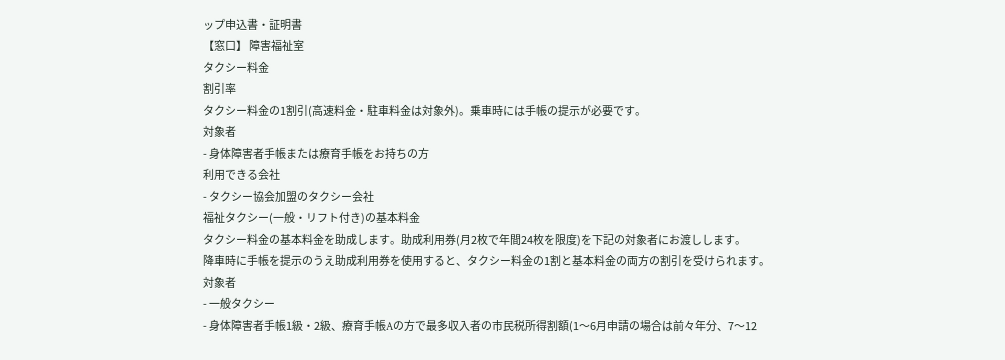ップ申込書・証明書
【窓口】 障害福祉室
タクシー料金
割引率
タクシー料金の1割引(高速料金・駐車料金は対象外)。乗車時には手帳の提示が必要です。
対象者
- 身体障害者手帳または療育手帳をお持ちの方
利用できる会社
- タクシー協会加盟のタクシー会社
福祉タクシー(一般・リフト付き)の基本料金
タクシー料金の基本料金を助成します。助成利用券(月2枚で年間24枚を限度)を下記の対象者にお渡しします。
降車時に手帳を提示のうえ助成利用券を使用すると、タクシー料金の1割と基本料金の両方の割引を受けられます。
対象者
- 一般タクシー
- 身体障害者手帳1級・2級、療育手帳Aの方で最多収入者の市民税所得割額(1〜6月申請の場合は前々年分、7〜12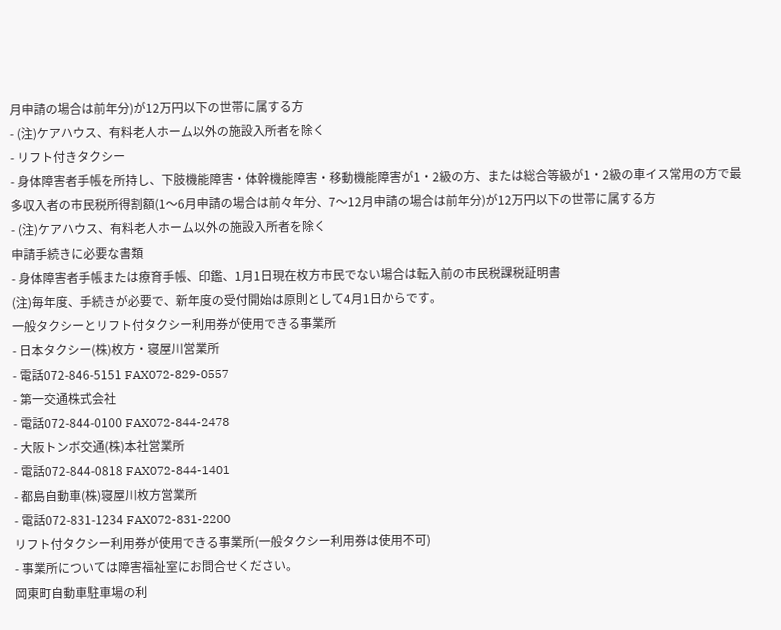月申請の場合は前年分)が12万円以下の世帯に属する方
- (注)ケアハウス、有料老人ホーム以外の施設入所者を除く
- リフト付きタクシー
- 身体障害者手帳を所持し、下肢機能障害・体幹機能障害・移動機能障害が1・2級の方、または総合等級が1・2級の車イス常用の方で最多収入者の市民税所得割額(1〜6月申請の場合は前々年分、7〜12月申請の場合は前年分)が12万円以下の世帯に属する方
- (注)ケアハウス、有料老人ホーム以外の施設入所者を除く
申請手続きに必要な書類
- 身体障害者手帳または療育手帳、印鑑、1月1日現在枚方市民でない場合は転入前の市民税課税証明書
(注)毎年度、手続きが必要で、新年度の受付開始は原則として4月1日からです。
一般タクシーとリフト付タクシー利用券が使用できる事業所
- 日本タクシー(株)枚方・寝屋川営業所
- 電話072-846-5151 FAX072-829-0557
- 第一交通株式会社
- 電話072-844-0100 FAX072-844-2478
- 大阪トンボ交通(株)本社営業所
- 電話072-844-0818 FAX072-844-1401
- 都島自動車(株)寝屋川枚方営業所
- 電話072-831-1234 FAX072-831-2200
リフト付タクシー利用券が使用できる事業所(一般タクシー利用券は使用不可)
- 事業所については障害福祉室にお問合せください。
岡東町自動車駐車場の利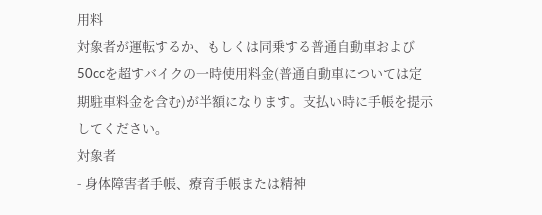用料
対象者が運転するか、もしくは同乗する普通自動車および50ccを超すバイクの一時使用料金(普通自動車については定期駐車料金を含む)が半額になります。支払い時に手帳を提示してください。
対象者
- 身体障害者手帳、療育手帳または精神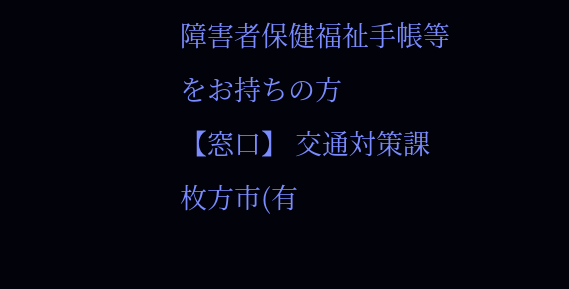障害者保健福祉手帳等をお持ちの方
【窓口】 交通対策課
枚方市(有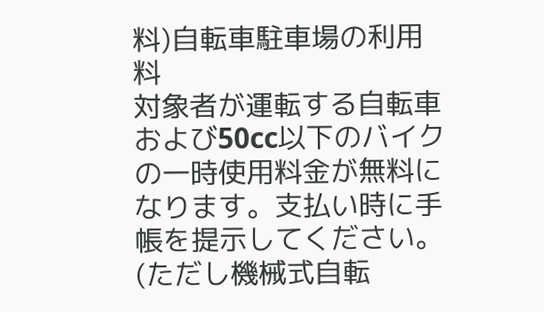料)自転車駐車場の利用料
対象者が運転する自転車および50cc以下のバイクの一時使用料金が無料になります。支払い時に手帳を提示してください。(ただし機械式自転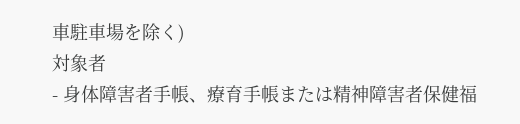車駐車場を除く)
対象者
- 身体障害者手帳、療育手帳または精神障害者保健福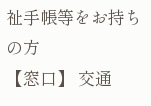祉手帳等をお持ちの方
【窓口】 交通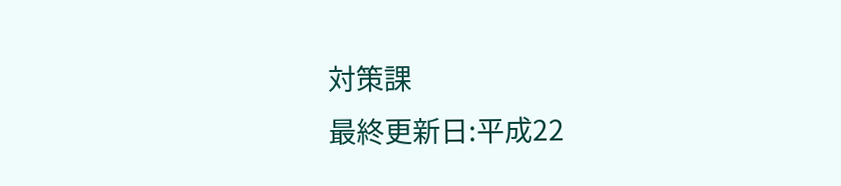対策課
最終更新日:平成22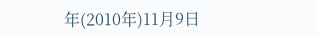年(2010年)11月9日